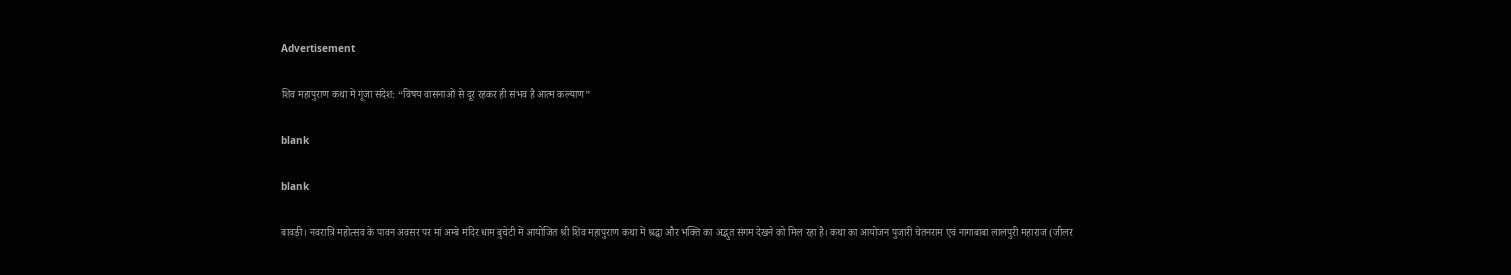Advertisement

शिव महापुराण कथा में गूंजा संदेश: “विषय वासनाओं से दूर रहकर ही संभव है आत्म कल्याण”

blank

blank

बावङी। नवरात्रि महोत्सव के पावन अवसर पर मां अम्बे मंदिर धाम बुचेटी में आयोजित श्री शिव महापुराण कथा में श्रद्धा और भक्ति का अद्भुत संगम देखने को मिल रहा है। कथा का आयोजन पुजारी चेतनराम एवं नागाबाबा लालपुरी महाराज (जीलर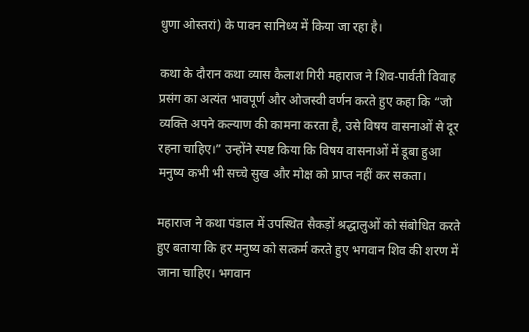धुणा ओस्तरां) के पावन सानिध्य में किया जा रहा है।

कथा के दौरान कथा व्यास कैलाश गिरी महाराज ने शिव-पार्वती विवाह प्रसंग का अत्यंत भावपूर्ण और ओजस्वी वर्णन करते हुए कहा कि “जो व्यक्ति अपने कल्याण की कामना करता है, उसे विषय वासनाओं से दूर रहना चाहिए।” उन्होंने स्पष्ट किया कि विषय वासनाओं में डूबा हुआ मनुष्य कभी भी सच्चे सुख और मोक्ष को प्राप्त नहीं कर सकता।

महाराज ने कथा पंडाल में उपस्थित सैकड़ों श्रद्धालुओं को संबोधित करते हुए बताया कि हर मनुष्य को सत्कर्म करते हुए भगवान शिव की शरण में जाना चाहिए। भगवान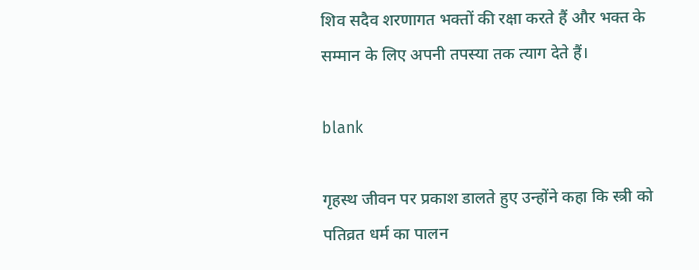शिव सदैव शरणागत भक्तों की रक्षा करते हैं और भक्त के सम्मान के लिए अपनी तपस्या तक त्याग देते हैं।

blank

गृहस्थ जीवन पर प्रकाश डालते हुए उन्होंने कहा कि स्त्री को पतिव्रत धर्म का पालन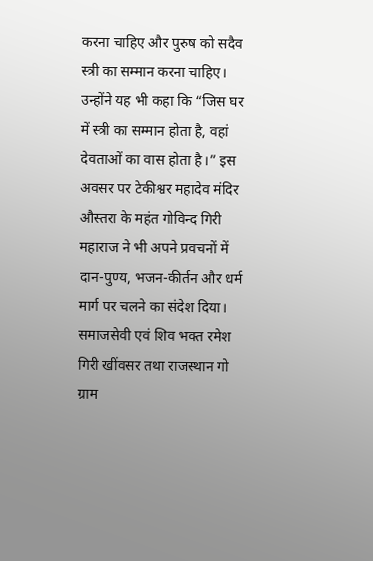करना चाहिए और पुरुष को सदैव स्त्री का सम्मान करना चाहिए। उन्होंने यह भी कहा कि “जिस घर में स्त्री का सम्मान होता है, वहां देवताओं का वास होता है।” इस अवसर पर टेकीश्वर महादेव मंदिर औस्तरा के महंत गोविन्द गिरी महाराज ने भी अपने प्रवचनों में दान-पुण्य, भजन-कीर्तन और धर्म मार्ग पर चलने का संदेश दिया।
समाजसेवी एवं शिव भक्त रमेश गिरी खींवसर तथा राजस्थान गो ग्राम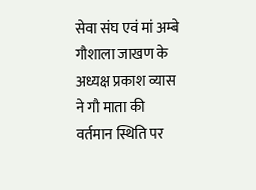सेवा संघ एवं मां अम्बे गौशाला जाखण के अध्यक्ष प्रकाश व्यास ने गौ माता की वर्तमान स्थिति पर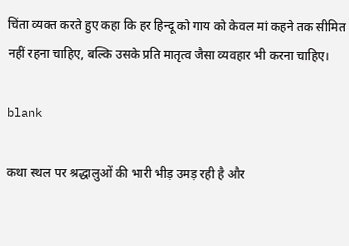चिंता व्यक्त करते हुए कहा कि हर हिन्दू को गाय को केवल मां कहने तक सीमित नहीं रहना चाहिए, बल्कि उसके प्रति मातृत्व जैसा व्यवहार भी करना चाहिए।

blank

कथा स्थल पर श्रद्धालुओं की भारी भीड़ उमड़ रही है और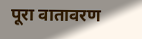पूरा वातावरण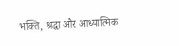भक्ति, श्रद्धा और आध्यात्मिक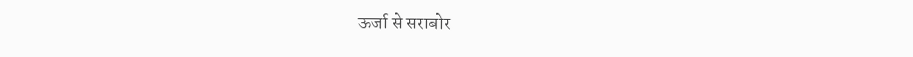ऊर्जा से सराबोर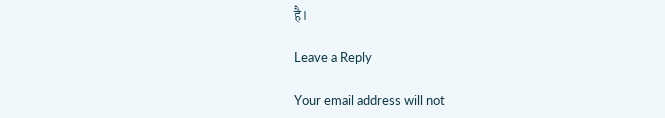है।

Leave a Reply

Your email address will not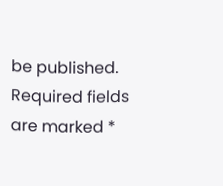be published. Required fields are marked *